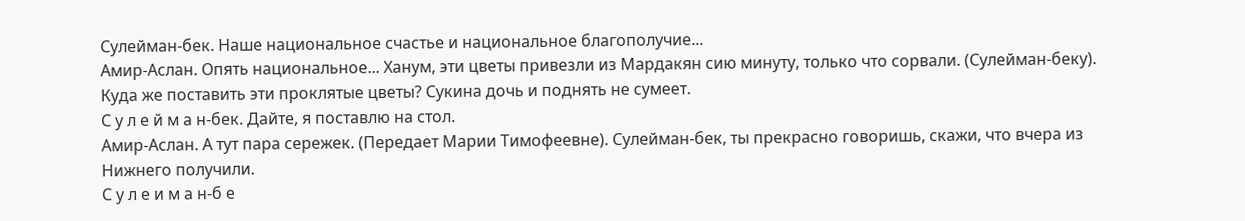Сулейман-бек. Наше национальное счастье и национальное благополучие...
Амир-Аслан. Опять национальное... Ханум, эти цветы привезли из Мардакян сию минуту, только что сорвали. (Сулейман-беку). Куда же поставить эти проклятые цветы? Сукина дочь и поднять не сумеет.
С у л е й м а н-бек. Дайте, я поставлю на стол.
Амир-Аслан. А тут пара сережек. (Передает Марии Тимофеевне). Сулейман-бек, ты прекрасно говоришь, скажи, что вчера из Нижнего получили.
С у л е и м а н-б е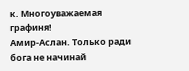к. Многоуважаемая графиня!
Амир-Аслан. Только ради бога не начинай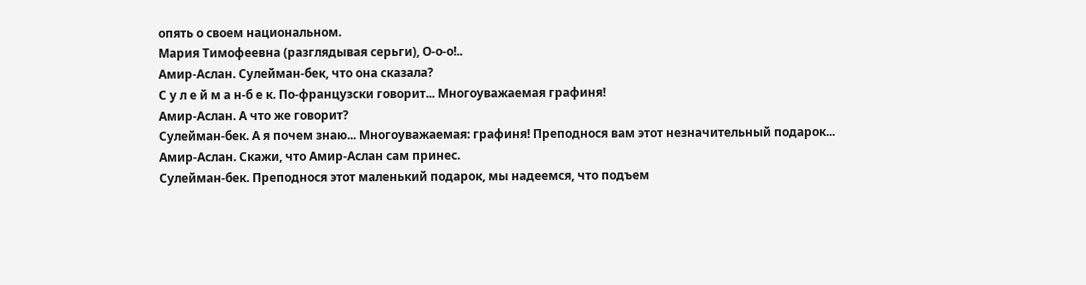опять о своем национальном.
Мария Тимофеевна (разглядывая серьги), О-о-о!..
Амир-Аслан. Сулейман-бек, что она сказала?
С у л е й м а н-б е к. По-французски говорит... Многоуважаемая графиня!
Амир-Аслан. А что же говорит?
Сулейман-бек. А я почем знаю... Многоуважаемая: графиня! Преподнося вам этот незначительный подарок...
Амир-Аслан. Скажи, что Амир-Аслан сам принес.
Сулейман-бек. Преподнося этот маленький подарок, мы надеемся, что подъем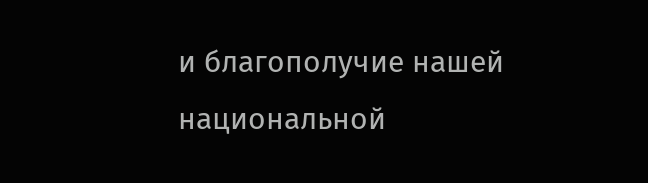и благополучие нашей национальной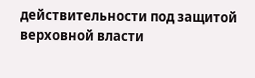действительности под защитой верховной власти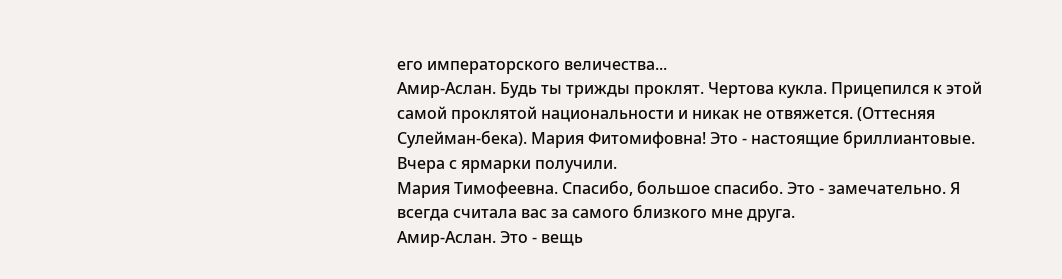его императорского величества...
Амир-Аслан. Будь ты трижды проклят. Чертова кукла. Прицепился к этой самой проклятой национальности и никак не отвяжется. (Оттесняя Сулейман-бека). Мария Фитомифовна! Это - настоящие бриллиантовые. Вчера с ярмарки получили.
Мария Тимофеевна. Спасибо, большое спасибо. Это - замечательно. Я всегда считала вас за самого близкого мне друга.
Амир-Аслан. Это - вещь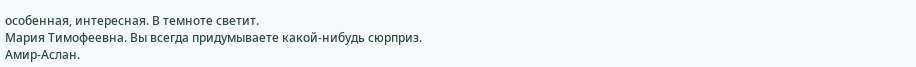особенная, интересная. В темноте светит.
Мария Тимофеевна. Вы всегда придумываете какой-нибудь сюрприз.
Амир-Аслан.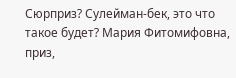Сюрприз? Сулейман-бек, это что такое будет? Мария Фитомифовна, приз,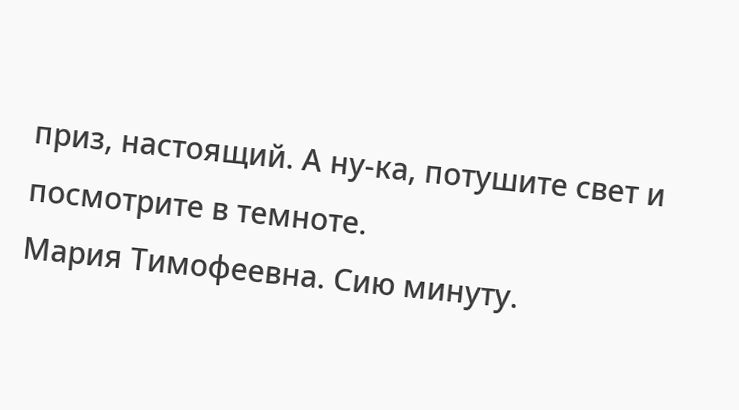приз, настоящий. А ну-ка, потушите свет и посмотрите в темноте.
Мария Тимофеевна. Сию минуту.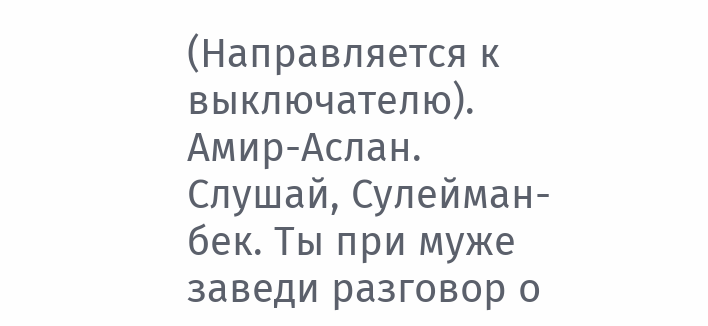(Направляется к выключателю).
Амир-Аслан. Слушай, Сулейман-бек. Ты при муже заведи разговор о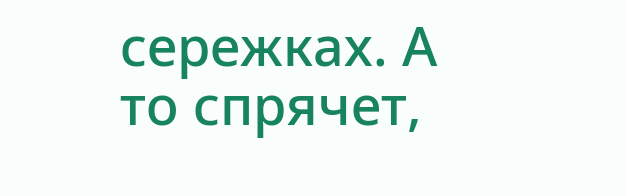сережках. А то спрячет,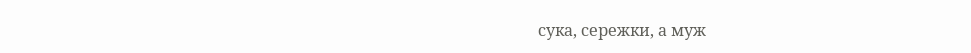сука, сережки, а муж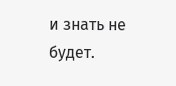и знать не будет.